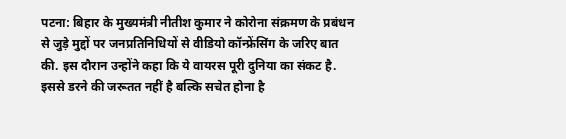पटना: बिहार के मुख्यमंत्री नीतीश कुमार ने कोरोना संक्रमण के प्रबंधन से जुड़े मुद्दों पर जनप्रतिनिधियों से वीडियो कॉन्फ्रेंसिंग के जरिए बात की. इस दौरान उन्होंने कहा कि ये वायरस पूरी दुनिया का संकट है. इससे डरने की जरूतत नहीं है बल्कि सचेत होना है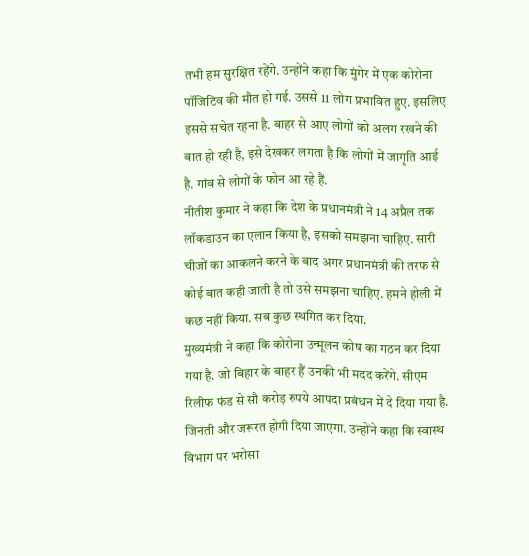तभी हम सुरक्षित रहेंगे. उन्होंने कहा कि मुंगेर में एक कोरोना पॉजिटिव की मौत हो गई. उससे 11 लोग प्रभावित हुए. इसलिए इससे सचेत रहना है. बाहर से आए लोगों को अलग रखने की बात हो रही है, इसे देखकर लगता है कि लोगों में जागृति आई है. गांव से लोगों के फोन आ रहे हैं.
नीतीश कुमार ने कहा कि देश के प्रधानमंत्री ने 14 अप्रैल तक लॉकडाउन का एलान किया है, इसको समझना चाहिए. सारी चीजों का आकलने करने के बाद अगर प्रधानमंत्री की तरफ से कोई बात कही जाती है तो उसे समझना चाहिए. हमने होली में कछ नहीं किया. सब कुछ स्थगित कर दिया.
मुख्यमंत्री ने कहा कि कोरोना उन्मूलन कोष का गठन कर दिया गया है. जो बिहार के बाहर हैं उनकी भी मदद करेंगे. सीएम रिलीफ फंड से सौ करोड़ रुपये आपदा प्रबंधन में दे दिया गया है. जिनती और जरूरत होगी दिया जाएगा. उन्होंने कहा कि स्वास्थ विभाग पर भरोसा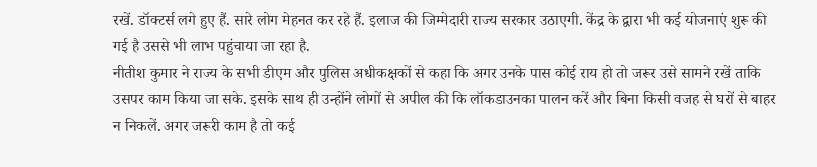रखें. डॉक्टर्स लगे हुए हैं. सारे लोग मेहनत कर रहे हैं. इलाज की जिम्मेदारी राज्य सरकार उठाएगी. केंद्र के द्वारा भी कई योजनाएं शुरू की गई है उससे भी लाभ पहुंचाया जा रहा है.
नीतीश कुमार ने राज्य के सभी डीएम और पुलिस अधीकक्षकों से कहा कि अगर उनके पास कोई राय हो तो जरूर उसे सामने रखें ताकि उसपर काम किया जा सके. इसके साथ ही उन्होंने लोगों से अपील की कि लॉकडाउनका पालन करें और बिना किसी वजह से घरों से बाहर न निकलें. अगर जरूरी काम है तो कई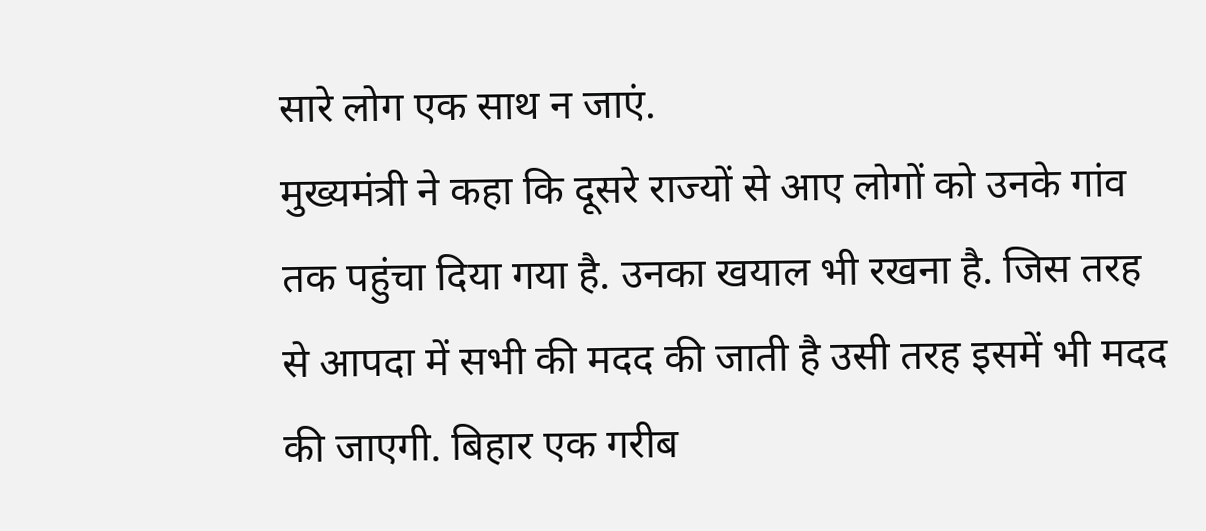सारे लोग एक साथ न जाएं.
मुख्यमंत्री ने कहा कि दूसरे राज्यों से आए लोगों को उनके गांव तक पहुंचा दिया गया है. उनका खयाल भी रखना है. जिस तरह से आपदा में सभी की मदद की जाती है उसी तरह इसमें भी मदद की जाएगी. बिहार एक गरीब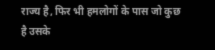राज्य है, फिर भी हमलोगों के पास जो कुछ है उसके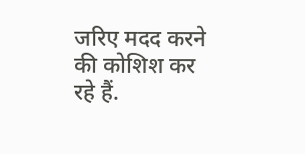जरिए मदद करने की कोशिश कर रहे हैं.